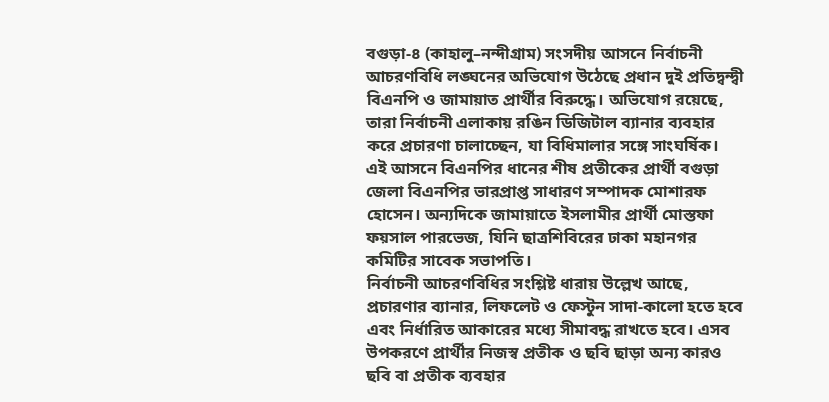বগুড়া-৪ (কাহালু–নন্দীগ্রাম) সংসদীয় আসনে নির্বাচনী আচরণবিধি লঙ্ঘনের অভিযোগ উঠেছে প্রধান দুই প্রতিদ্বন্দ্বী বিএনপি ও জামায়াত প্রার্থীর বিরুদ্ধে। অভিযোগ রয়েছে, তারা নির্বাচনী এলাকায় রঙিন ডিজিটাল ব্যানার ব্যবহার করে প্রচারণা চালাচ্ছেন, যা বিধিমালার সঙ্গে সাংঘর্ষিক।
এই আসনে বিএনপির ধানের শীষ প্রতীকের প্রার্থী বগুড়া জেলা বিএনপির ভারপ্রাপ্ত সাধারণ সম্পাদক মোশারফ হোসেন। অন্যদিকে জামায়াতে ইসলামীর প্রার্থী মোস্তফা ফয়সাল পারভেজ, যিনি ছাত্রশিবিরের ঢাকা মহানগর কমিটির সাবেক সভাপতি।
নির্বাচনী আচরণবিধির সংশ্লিষ্ট ধারায় উল্লেখ আছে, প্রচারণার ব্যানার, লিফলেট ও ফেস্টুন সাদা-কালো হতে হবে এবং নির্ধারিত আকারের মধ্যে সীমাবদ্ধ রাখতে হবে। এসব উপকরণে প্রার্থীর নিজস্ব প্রতীক ও ছবি ছাড়া অন্য কারও ছবি বা প্রতীক ব্যবহার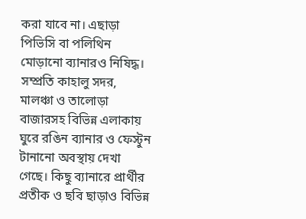করা যাবে না। এছাড়া পিভিসি বা পলিথিন মোড়ানো ব্যানারও নিষিদ্ধ।
সম্প্রতি কাহালু সদর, মালঞ্চা ও তালোড়া বাজারসহ বিভিন্ন এলাকায় ঘুরে রঙিন ব্যানার ও ফেস্টুন টানানো অবস্থায় দেখা গেছে। কিছু ব্যানারে প্রার্থীর প্রতীক ও ছবি ছাড়াও বিভিন্ন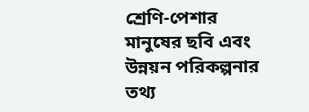শ্রেণি-পেশার মানুষের ছবি এবং উন্নয়ন পরিকল্পনার তথ্য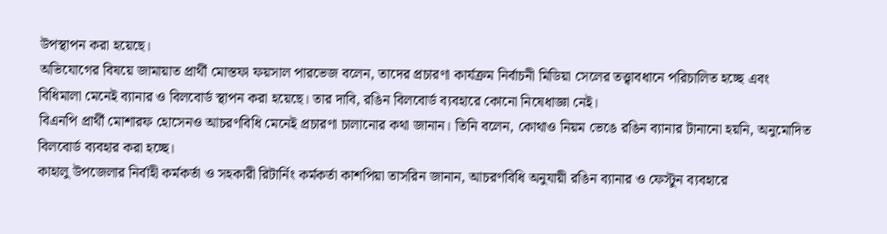উপস্থাপন করা হয়েছে।
অভিযোগের বিষয়ে জামায়াত প্রার্থী মোস্তফা ফয়সাল পারভেজ বলেন, তাদের প্রচারণা কার্যক্রম নির্বাচনী মিডিয়া সেলের তত্ত্বাবধানে পরিচালিত হচ্ছে এবং বিধিমালা মেনেই ব্যানার ও বিলবোর্ড স্থাপন করা হয়েছে। তার দাবি, রঙিন বিলবোর্ড ব্যবহারে কোনো নিষেধাজ্ঞা নেই।
বিএনপি প্রার্থী মোশারফ হোসেনও আচরণবিধি মেনেই প্রচারণা চালানোর কথা জানান। তিনি বলেন, কোথাও নিয়ম ভেঙে রঙিন ব্যানার টানানো হয়নি, অনুমোদিত বিলবোর্ড ব্যবহার করা হচ্ছে।
কাহালু উপজেলার নির্বাহী কর্মকর্তা ও সহকারী রিটার্নিং কর্মকর্তা কাশপিয়া তাসরিন জানান, আচরণবিধি অনুযায়ী রঙিন ব্যানার ও ফেস্টুন ব্যবহারে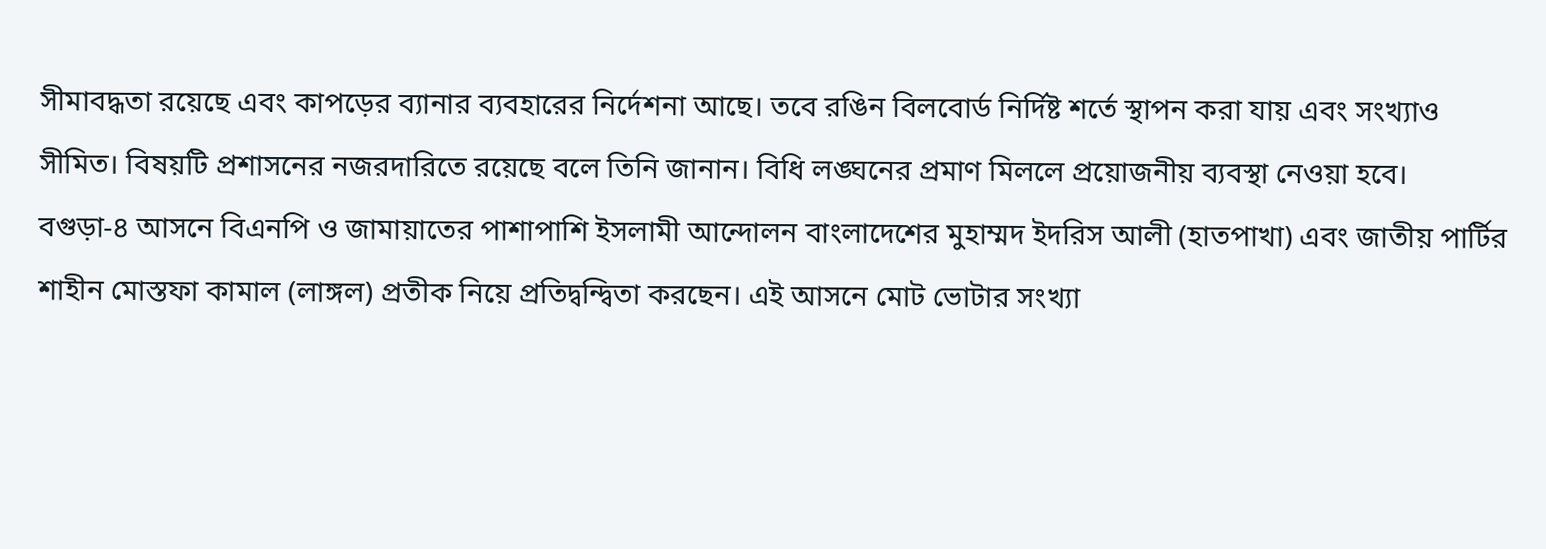সীমাবদ্ধতা রয়েছে এবং কাপড়ের ব্যানার ব্যবহারের নির্দেশনা আছে। তবে রঙিন বিলবোর্ড নির্দিষ্ট শর্তে স্থাপন করা যায় এবং সংখ্যাও সীমিত। বিষয়টি প্রশাসনের নজরদারিতে রয়েছে বলে তিনি জানান। বিধি লঙ্ঘনের প্রমাণ মিললে প্রয়োজনীয় ব্যবস্থা নেওয়া হবে।
বগুড়া-৪ আসনে বিএনপি ও জামায়াতের পাশাপাশি ইসলামী আন্দোলন বাংলাদেশের মুহাম্মদ ইদরিস আলী (হাতপাখা) এবং জাতীয় পার্টির শাহীন মোস্তফা কামাল (লাঙ্গল) প্রতীক নিয়ে প্রতিদ্বন্দ্বিতা করছেন। এই আসনে মোট ভোটার সংখ্যা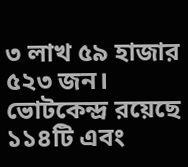৩ লাখ ৫৯ হাজার ৫২৩ জন। ভোটকেন্দ্র রয়েছে ১১৪টি এবং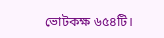ভোটকক্ষ ৬৫৪টি।